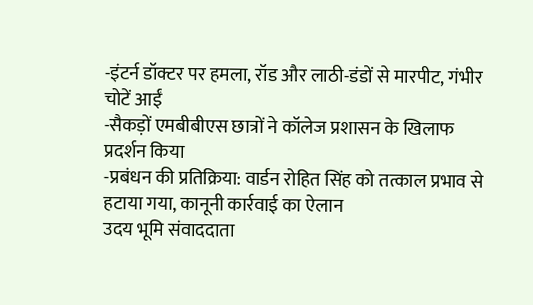-इंटर्न डॉक्टर पर हमला, रॉड और लाठी-डंडों से मारपीट, गंभीर चोटें आईं
-सैकड़ों एमबीबीएस छात्रों ने कॉलेज प्रशासन के खिलाफ प्रदर्शन किया
-प्रबंधन की प्रतिक्रिया: वार्डन रोहित सिंह को तत्काल प्रभाव से हटाया गया, कानूनी कार्रवाई का ऐलान
उदय भूमि संवाददाता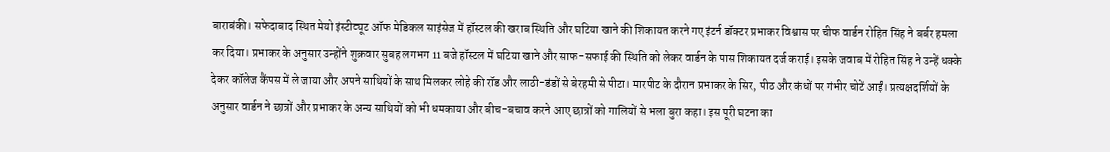बाराबंकी। सफेदाबाद स्थित मेयो इंस्टीट्यूट ऑफ मेडिकल साइंसेज में हॉस्टल की खराब स्थिति और घटिया खाने की शिकायत करने गए इंटर्न डॉक्टर प्रभाकर विश्वास पर चीफ वार्डन रोहित सिंह ने बर्बर हमला कर दिया। प्रभाकर के अनुसार उन्होंने शुक्रवार सुबह लगभग 11 बजे हॉस्टल में घटिया खाने और साफ-सफाई की स्थिति को लेकर वार्डन के पास शिकायत दर्ज कराई। इसके जवाब में रोहित सिंह ने उन्हें धक्के देकर कॉलेज कैंपस में ले जाया और अपने साथियों के साथ मिलकर लोहे की रॉड और लाठी-डंडों से बेरहमी से पीटा। मारपीट के दौरान प्रभाकर के सिर, पीठ और कंधों पर गंभीर चोटें आईं। प्रत्यक्षदर्शियों के अनुसार वार्डन ने छात्रों और प्रभाकर के अन्य साथियों को भी धमकाया और बीच-बचाव करने आए छात्रों को गालियों से भला बुरा कहा। इस पूरी घटना का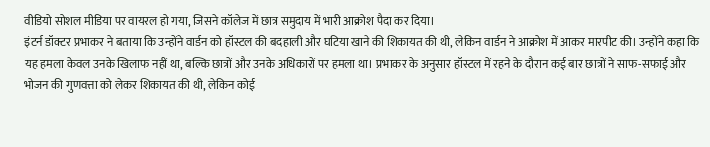वीडियो सोशल मीडिया पर वायरल हो गया, जिसने कॉलेज में छात्र समुदाय में भारी आक्रोश पैदा कर दिया।
इंटर्न डॉक्टर प्रभाकर ने बताया कि उन्होंने वार्डन को हॉस्टल की बदहाली और घटिया खाने की शिकायत की थी, लेकिन वार्डन ने आक्रोश में आकर मारपीट की। उन्होंने कहा कि यह हमला केवल उनके खिलाफ नहीं था, बल्कि छात्रों और उनके अधिकारों पर हमला था। प्रभाकर के अनुसार हॉस्टल में रहने के दौरान कई बार छात्रों ने साफ-सफाई और भोजन की गुणवत्ता को लेकर शिकायत की थी, लेकिन कोई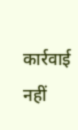कार्रवाई नहीं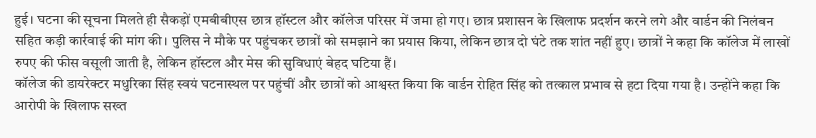हुई। घटना की सूचना मिलते ही सैकड़ों एमबीबीएस छात्र हॉस्टल और कॉलेज परिसर में जमा हो गए। छात्र प्रशासन के खिलाफ प्रदर्शन करने लगे और वार्डन की निलंबन सहित कड़ी कार्रवाई की मांग की। पुलिस ने मौके पर पहुंचकर छात्रों को समझाने का प्रयास किया, लेकिन छात्र दो घंटे तक शांत नहीं हुए। छात्रों ने कहा कि कॉलेज में लाखों रुपए की फीस वसूली जाती है, लेकिन हॉस्टल और मेस की सुविधाएं बेहद घटिया हैं।
कॉलेज की डायरेक्टर मधुरिका सिंह स्वयं घटनास्थल पर पहुंचीं और छात्रों को आश्वस्त किया कि वार्डन रोहित सिंह को तत्काल प्रभाव से हटा दिया गया है। उन्होंने कहा कि आरोपी के खिलाफ सख्त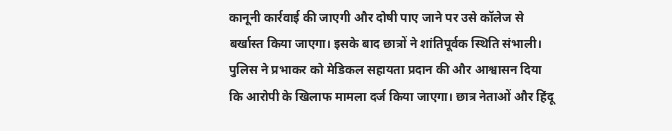कानूनी कार्रवाई की जाएगी और दोषी पाए जाने पर उसे कॉलेज से बर्खास्त किया जाएगा। इसके बाद छात्रों ने शांतिपूर्वक स्थिति संभाली। पुलिस ने प्रभाकर को मेडिकल सहायता प्रदान की और आश्वासन दिया कि आरोपी के खिलाफ मामला दर्ज किया जाएगा। छात्र नेताओं और हिंदू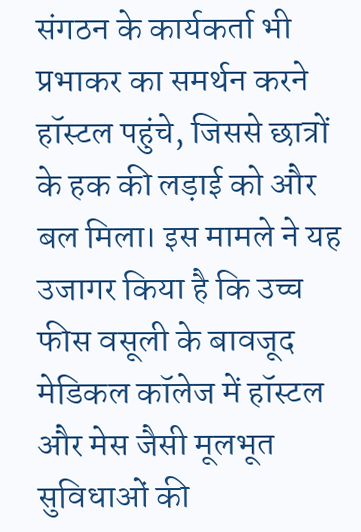संगठन के कार्यकर्ता भी प्रभाकर का समर्थन करने हॉस्टल पहुंचे, जिससे छात्रों के हक की लड़ाई को और बल मिला। इस मामले ने यह उजागर किया है कि उच्च फीस वसूली के बावजूद मेडिकल कॉलेज में हॉस्टल और मेस जैसी मूलभूत सुविधाओं की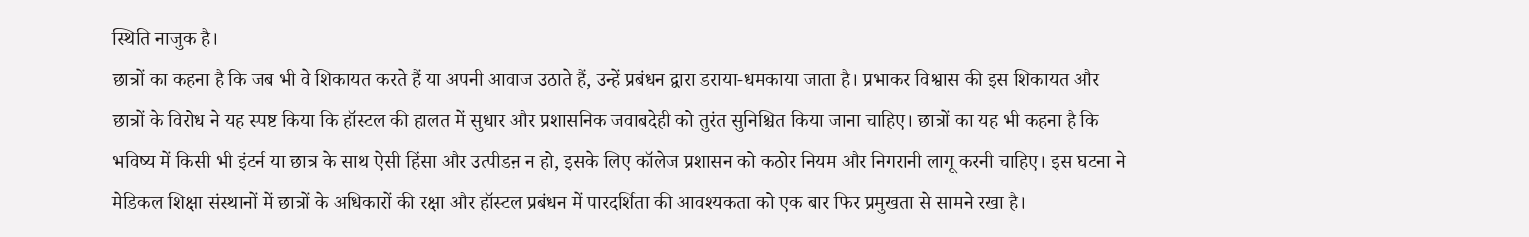स्थिति नाजुक है।
छात्रों का कहना है कि जब भी वे शिकायत करते हैं या अपनी आवाज उठाते हैं, उन्हें प्रबंधन द्वारा डराया-धमकाया जाता है। प्रभाकर विश्वास की इस शिकायत और छात्रों के विरोध ने यह स्पष्ट किया कि हॉस्टल की हालत में सुधार और प्रशासनिक जवाबदेही को तुरंत सुनिश्चित किया जाना चाहिए। छात्रों का यह भी कहना है कि भविष्य में किसी भी इंटर्न या छात्र के साथ ऐसी हिंसा और उत्पीडऩ न हो, इसके लिए कॉलेज प्रशासन को कठोर नियम और निगरानी लागू करनी चाहिए। इस घटना ने मेडिकल शिक्षा संस्थानों में छात्रों के अधिकारों की रक्षा और हॉस्टल प्रबंधन में पारदर्शिता की आवश्यकता को एक बार फिर प्रमुखता से सामने रखा है।